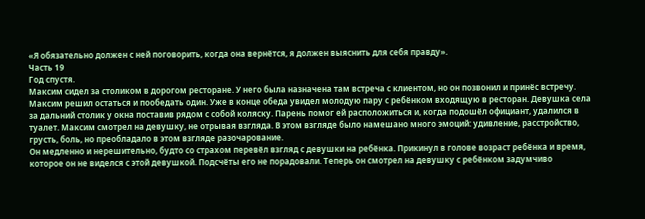«Я обязательно должен с ней поговорить, когда она вернётся, я должен выяснить для себя правду».
Часть 19
Год спустя.
Максим сидел за столиком в дорогом ресторане. У него была назначена там встреча с клиентом, но он позвонил и принёс встречу. Максим решил остаться и пообедать один. Уже в конце обеда увидел молодую пару с ребёнком входящую в ресторан. Девушка села за дальний столик у окна поставив рядом с собой коляску. Парень помог ей расположиться и, когда подошёл официант, удалился в туалет. Максим смотрел на девушку, не отрывая взгляда. В этом взгляде было намешано много эмоций: удивление, расстройство, грусть, боль, но преобладало в этом взгляде разочарование.
Он медленно и нерешительно, будто со страхом перевёл взгляд с девушки на ребёнка. Прикинул в голове возраст ребёнка и время, которое он не виделся с этой девушкой. Подсчёты его не порадовали. Теперь он смотрел на девушку с ребёнком задумчиво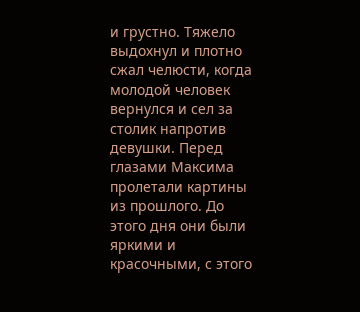и грустно. Тяжело выдохнул и плотно сжал челюсти, когда молодой человек вернулся и сел за столик напротив девушки. Перед глазами Максима пролетали картины из прошлого. До этого дня они были яркими и красочными, с этого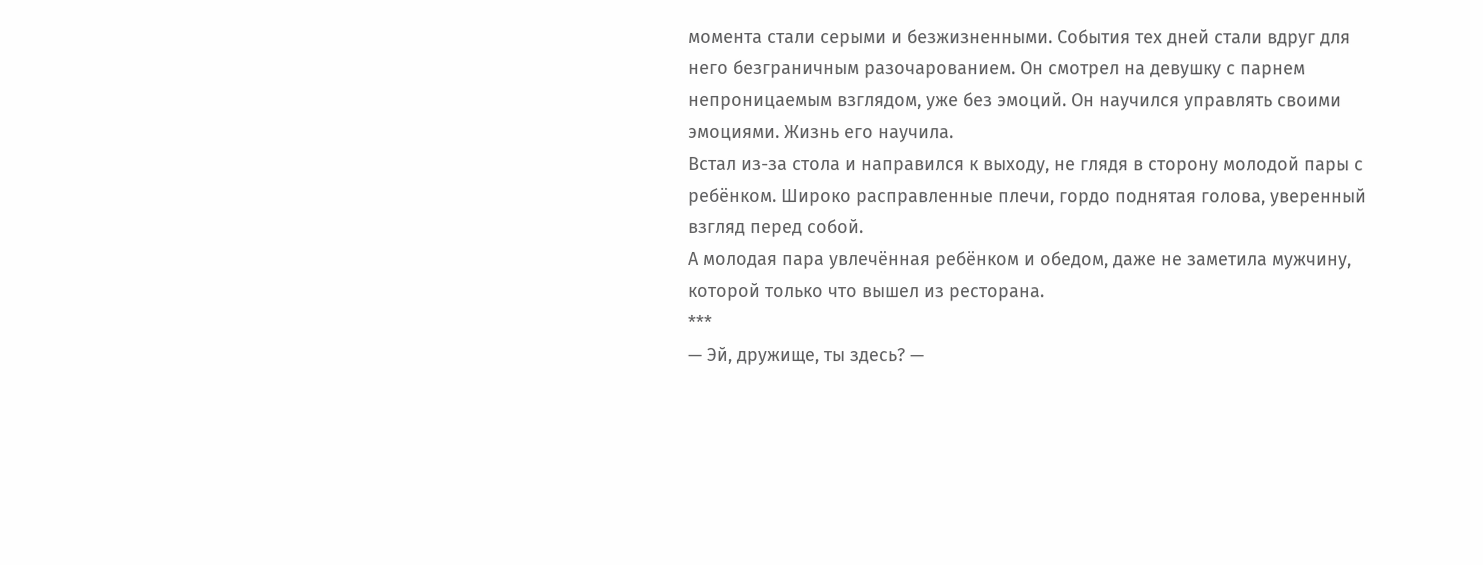момента стали серыми и безжизненными. События тех дней стали вдруг для него безграничным разочарованием. Он смотрел на девушку с парнем непроницаемым взглядом, уже без эмоций. Он научился управлять своими эмоциями. Жизнь его научила.
Встал из-за стола и направился к выходу, не глядя в сторону молодой пары с ребёнком. Широко расправленные плечи, гордо поднятая голова, уверенный взгляд перед собой.
А молодая пара увлечённая ребёнком и обедом, даже не заметила мужчину, которой только что вышел из ресторана.
***
— Эй, дружище, ты здесь? —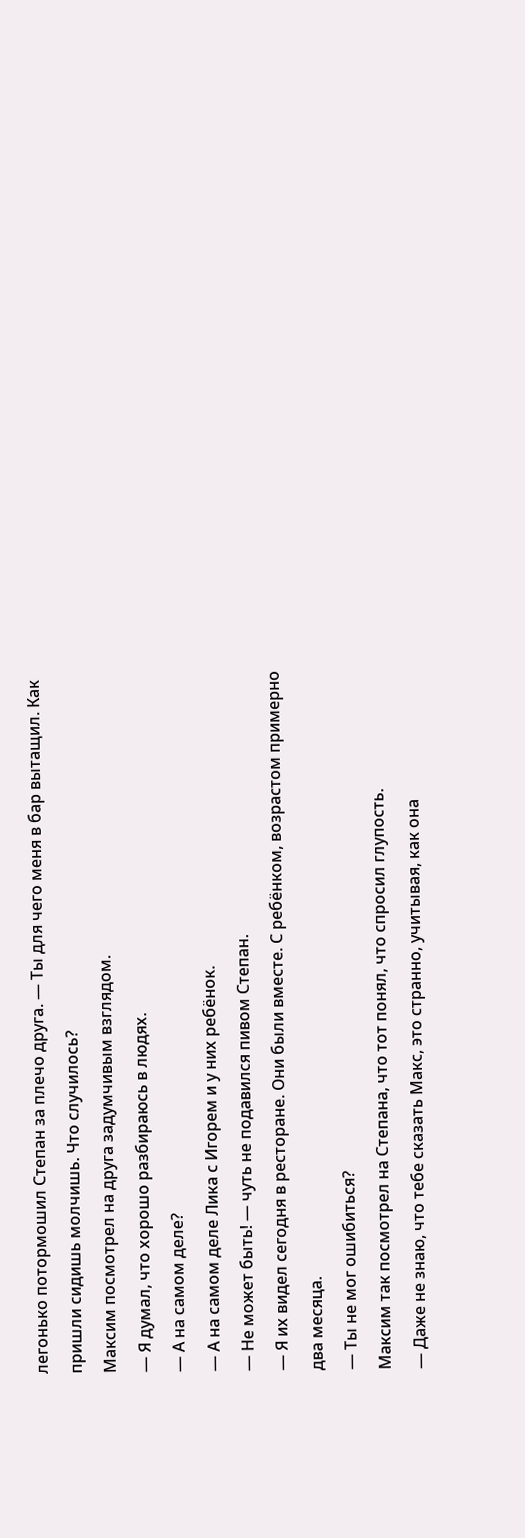легонько потормошил Степан за плечо друга. — Ты для чего меня в бар вытащил. Как пришли сидишь молчишь. Что случилось?
Максим посмотрел на друга задумчивым взглядом.
— Я думал, что хорошо разбираюсь в людях.
— А на самом деле?
— А на самом деле Лика с Игорем и у них ребёнок.
— Не может быть! — чуть не подавился пивом Степан.
— Я их видел сегодня в ресторане. Они были вместе. С ребёнком, возрастом примерно два месяца.
— Ты не мог ошибиться?
Максим так посмотрел на Степана, что тот понял, что спросил глупость.
— Даже не знаю, что тебе сказать Макс, это странно, учитывая, как она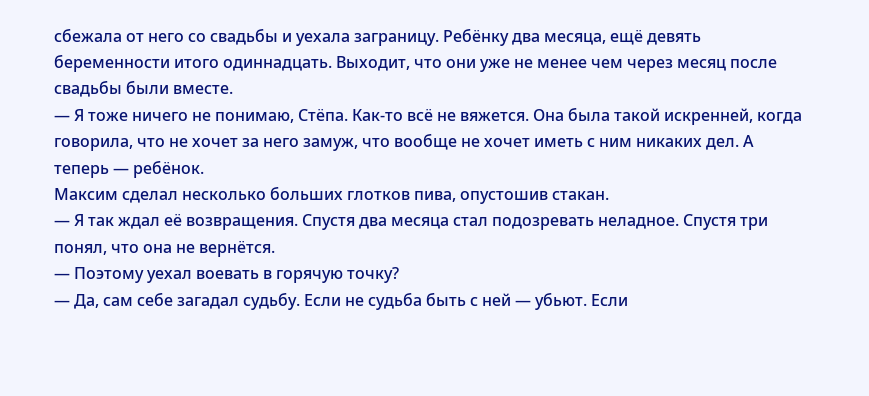сбежала от него со свадьбы и уехала заграницу. Ребёнку два месяца, ещё девять беременности итого одиннадцать. Выходит, что они уже не менее чем через месяц после свадьбы были вместе.
— Я тоже ничего не понимаю, Стёпа. Как-то всё не вяжется. Она была такой искренней, когда говорила, что не хочет за него замуж, что вообще не хочет иметь с ним никаких дел. А теперь — ребёнок.
Максим сделал несколько больших глотков пива, опустошив стакан.
— Я так ждал её возвращения. Спустя два месяца стал подозревать неладное. Спустя три понял, что она не вернётся.
— Поэтому уехал воевать в горячую точку?
— Да, сам себе загадал судьбу. Если не судьба быть с ней — убьют. Если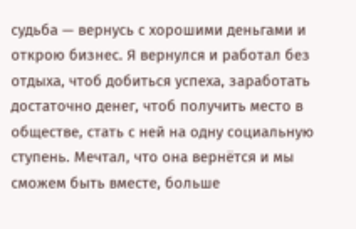судьба — вернусь с хорошими деньгами и открою бизнес. Я вернулся и работал без отдыха, чтоб добиться успеха, заработать достаточно денег, чтоб получить место в обществе, стать с ней на одну социальную ступень. Мечтал, что она вернётся и мы сможем быть вместе, больше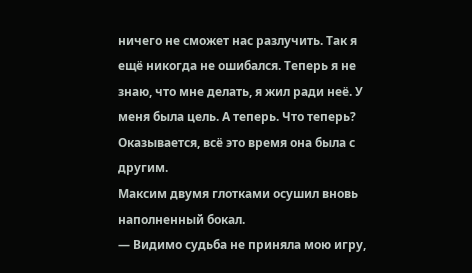ничего не сможет нас разлучить. Так я ещё никогда не ошибался. Теперь я не знаю, что мне делать, я жил ради неё. У меня была цель. А теперь. Что теперь? Оказывается, всё это время она была с другим.
Максим двумя глотками осушил вновь наполненный бокал.
— Видимо судьба не приняла мою игру,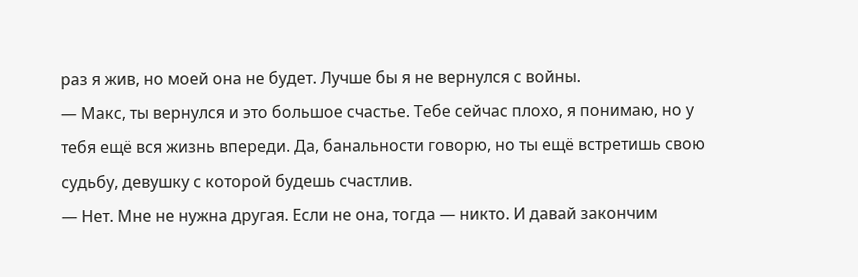раз я жив, но моей она не будет. Лучше бы я не вернулся с войны.
— Макс, ты вернулся и это большое счастье. Тебе сейчас плохо, я понимаю, но у тебя ещё вся жизнь впереди. Да, банальности говорю, но ты ещё встретишь свою судьбу, девушку с которой будешь счастлив.
— Нет. Мне не нужна другая. Если не она, тогда — никто. И давай закончим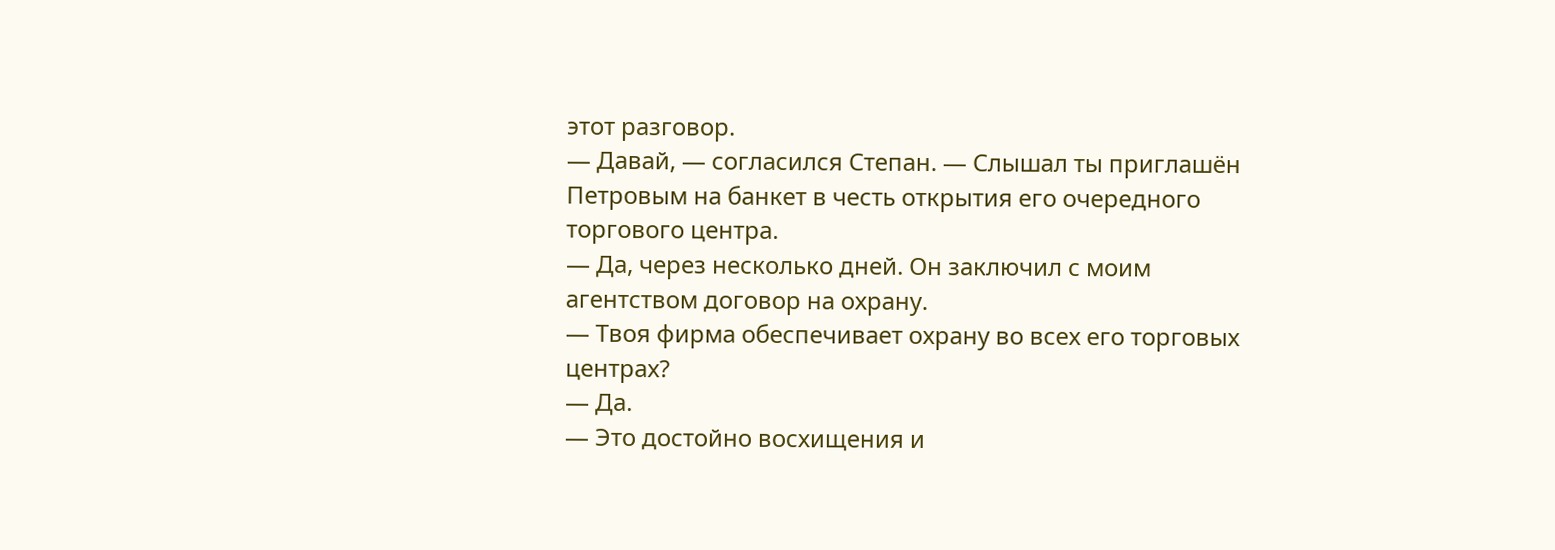этот разговор.
— Давай, — согласился Степан. — Слышал ты приглашён Петровым на банкет в честь открытия его очередного торгового центра.
— Да, через несколько дней. Он заключил с моим агентством договор на охрану.
— Твоя фирма обеспечивает охрану во всех его торговых центрах?
— Да.
— Это достойно восхищения и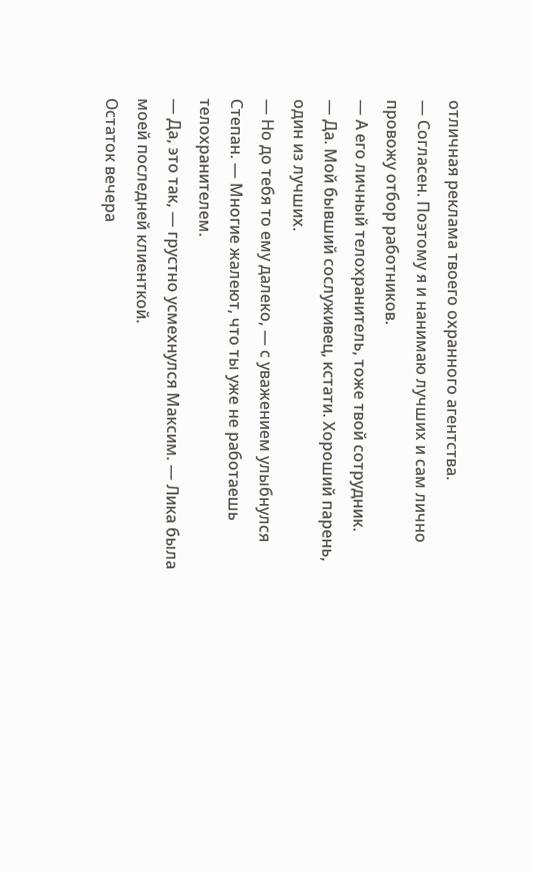отличная реклама твоего охранного агентства.
— Согласен. Поэтому я и нанимаю лучших и сам лично провожу отбор работников.
— А его личный телохранитель, тоже твой сотрудник.
— Да. Мой бывший сослуживец, кстати. Хороший парень, один из лучших.
— Но до тебя то ему далеко, — с уважением улыбнулся Степан. — Многие жалеют, что ты уже не работаешь телохранителем.
— Да, это так, — грустно усмехнулся Максим. — Лика была моей последней клиенткой.
Остаток вечера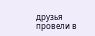друзья провели в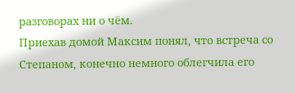разговорах ни о чём.
Приехав домой Максим понял, что встреча со Степаном, конечно немного облегчила его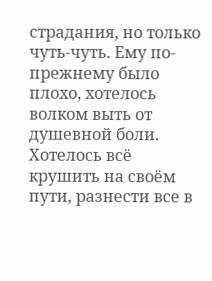страдания, но только чуть-чуть. Ему по-прежнему было плохо, хотелось волком выть от душевной боли. Хотелось всё крушить на своём пути, разнести все в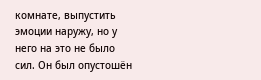комнате, выпустить эмоции наружу, но у него на это не было сил. Он был опустошён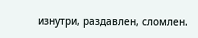изнутри, раздавлен, сломлен.